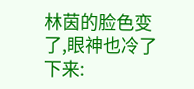林茵的脸色变了,眼神也冷了下来: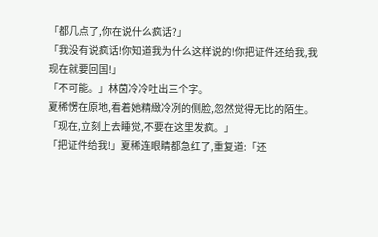「都几点了,你在说什么疯话?」
「我没有说疯话!你知道我为什么这样说的!你把证件还给我,我现在就要回国!」
「不可能。」林茵冷冷吐出三个字。
夏稀愣在原地,看着她精緻冷冽的侧脸,忽然觉得无比的陌生。
「现在,立刻上去睡觉,不要在这里发疯。」
「把证件给我!」夏稀连眼睛都急红了,重复道:「还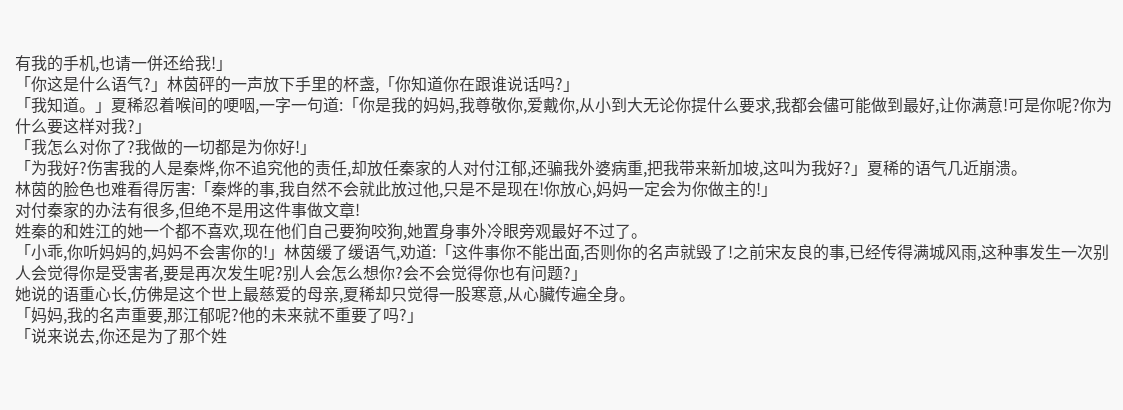有我的手机,也请一併还给我!」
「你这是什么语气?」林茵砰的一声放下手里的杯盏,「你知道你在跟谁说话吗?」
「我知道。」夏稀忍着喉间的哽咽,一字一句道:「你是我的妈妈,我尊敬你,爱戴你,从小到大无论你提什么要求,我都会儘可能做到最好,让你满意!可是你呢?你为什么要这样对我?」
「我怎么对你了?我做的一切都是为你好!」
「为我好?伤害我的人是秦烨,你不追究他的责任,却放任秦家的人对付江郁,还骗我外婆病重,把我带来新加坡,这叫为我好?」夏稀的语气几近崩溃。
林茵的脸色也难看得厉害:「秦烨的事,我自然不会就此放过他,只是不是现在!你放心,妈妈一定会为你做主的!」
对付秦家的办法有很多,但绝不是用这件事做文章!
姓秦的和姓江的她一个都不喜欢,现在他们自己要狗咬狗,她置身事外冷眼旁观最好不过了。
「小乖,你听妈妈的,妈妈不会害你的!」林茵缓了缓语气,劝道:「这件事你不能出面,否则你的名声就毁了!之前宋友良的事,已经传得满城风雨,这种事发生一次别人会觉得你是受害者,要是再次发生呢?别人会怎么想你?会不会觉得你也有问题?」
她说的语重心长,仿佛是这个世上最慈爱的母亲,夏稀却只觉得一股寒意,从心臟传遍全身。
「妈妈,我的名声重要,那江郁呢?他的未来就不重要了吗?」
「说来说去,你还是为了那个姓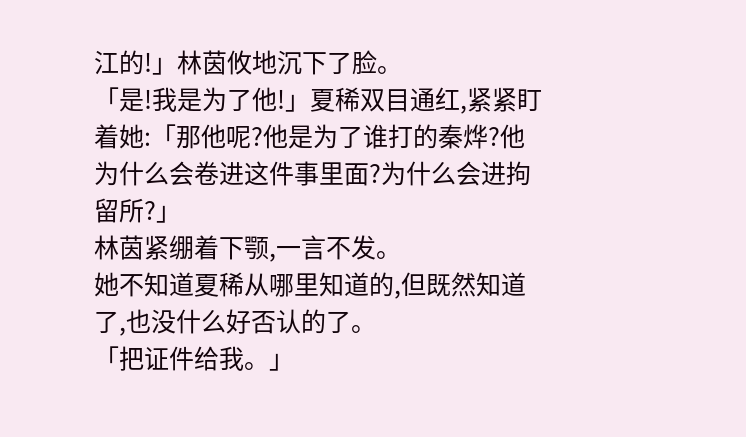江的!」林茵攸地沉下了脸。
「是!我是为了他!」夏稀双目通红,紧紧盯着她:「那他呢?他是为了谁打的秦烨?他为什么会卷进这件事里面?为什么会进拘留所?」
林茵紧绷着下颚,一言不发。
她不知道夏稀从哪里知道的,但既然知道了,也没什么好否认的了。
「把证件给我。」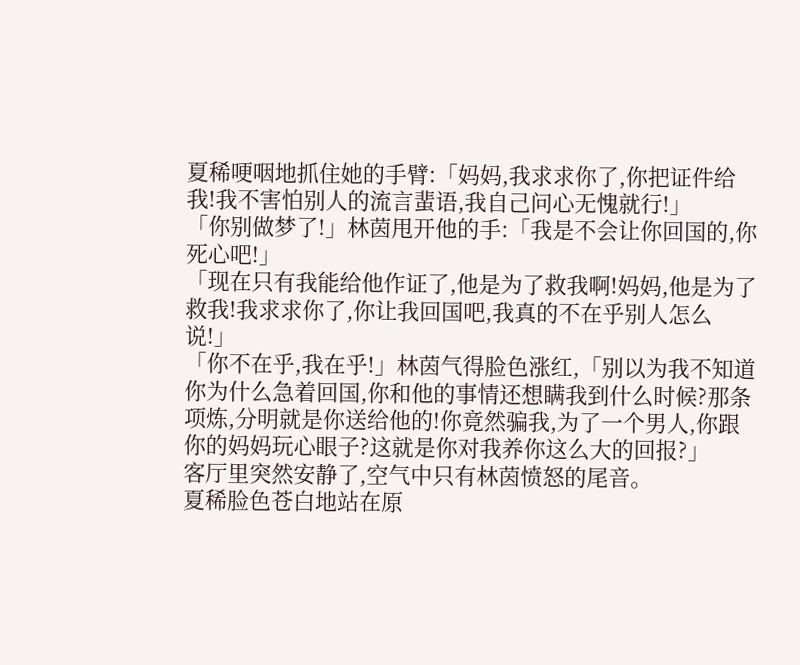夏稀哽咽地抓住她的手臂:「妈妈,我求求你了,你把证件给我!我不害怕别人的流言蜚语,我自己问心无愧就行!」
「你别做梦了!」林茵甩开他的手:「我是不会让你回国的,你死心吧!」
「现在只有我能给他作证了,他是为了救我啊!妈妈,他是为了救我!我求求你了,你让我回国吧,我真的不在乎别人怎么说!」
「你不在乎,我在乎!」林茵气得脸色涨红,「别以为我不知道你为什么急着回国,你和他的事情还想瞒我到什么时候?那条项炼,分明就是你送给他的!你竟然骗我,为了一个男人,你跟你的妈妈玩心眼子?这就是你对我养你这么大的回报?」
客厅里突然安静了,空气中只有林茵愤怒的尾音。
夏稀脸色苍白地站在原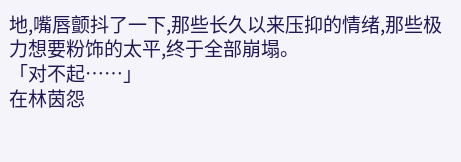地,嘴唇颤抖了一下,那些长久以来压抑的情绪,那些极力想要粉饰的太平,终于全部崩塌。
「对不起……」
在林茵怨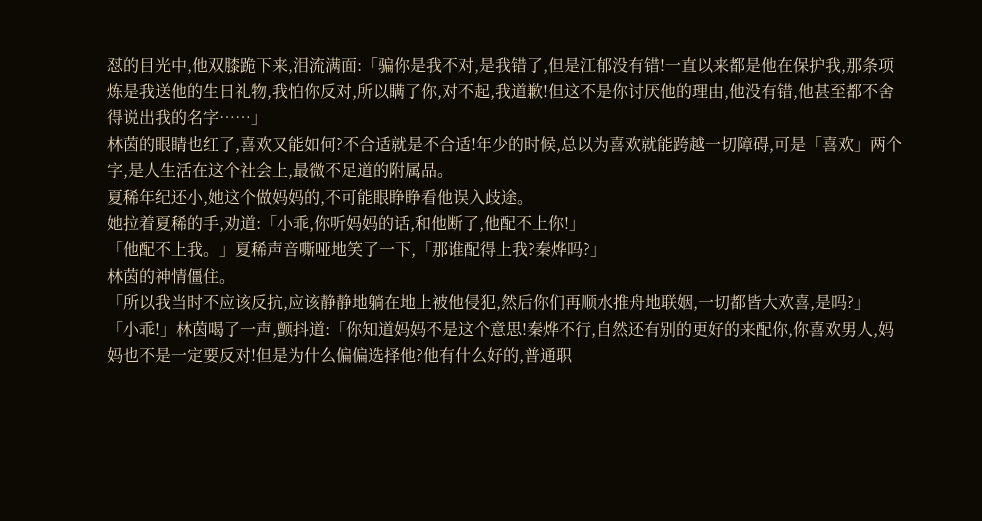怼的目光中,他双膝跪下来,泪流满面:「骗你是我不对,是我错了,但是江郁没有错!一直以来都是他在保护我,那条项炼是我送他的生日礼物,我怕你反对,所以瞒了你,对不起,我道歉!但这不是你讨厌他的理由,他没有错,他甚至都不舍得说出我的名字……」
林茵的眼睛也红了,喜欢又能如何?不合适就是不合适!年少的时候,总以为喜欢就能跨越一切障碍,可是「喜欢」两个字,是人生活在这个社会上,最微不足道的附属品。
夏稀年纪还小,她这个做妈妈的,不可能眼睁睁看他误入歧途。
她拉着夏稀的手,劝道:「小乖,你听妈妈的话,和他断了,他配不上你!」
「他配不上我。」夏稀声音嘶哑地笑了一下,「那谁配得上我?秦烨吗?」
林茵的神情僵住。
「所以我当时不应该反抗,应该静静地躺在地上被他侵犯,然后你们再顺水推舟地联姻,一切都皆大欢喜,是吗?」
「小乖!」林茵喝了一声,颤抖道:「你知道妈妈不是这个意思!秦烨不行,自然还有别的更好的来配你,你喜欢男人,妈妈也不是一定要反对!但是为什么偏偏选择他?他有什么好的,普通职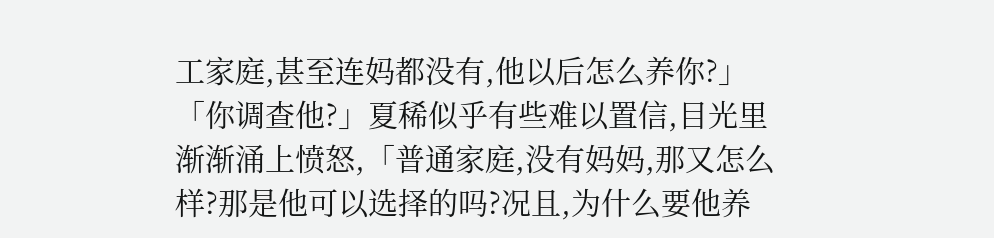工家庭,甚至连妈都没有,他以后怎么养你?」
「你调查他?」夏稀似乎有些难以置信,目光里渐渐涌上愤怒,「普通家庭,没有妈妈,那又怎么样?那是他可以选择的吗?况且,为什么要他养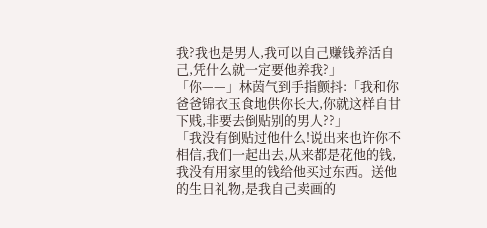我?我也是男人,我可以自己赚钱养活自己,凭什么就一定要他养我?」
「你——」林茵气到手指颤抖:「我和你爸爸锦衣玉食地供你长大,你就这样自甘下贱,非要去倒贴别的男人??」
「我没有倒贴过他什么!说出来也许你不相信,我们一起出去,从来都是花他的钱,我没有用家里的钱给他买过东西。送他的生日礼物,是我自己卖画的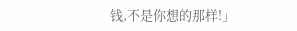钱,不是你想的那样!」